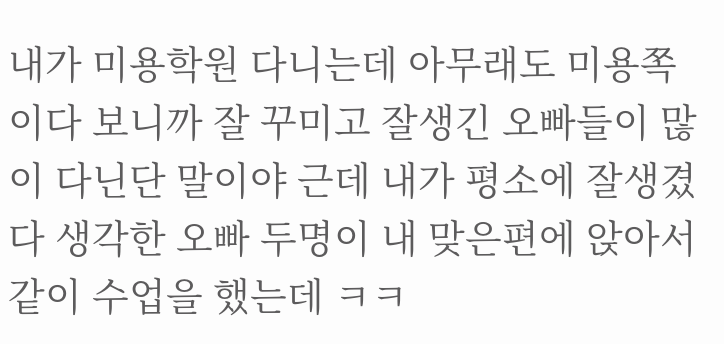내가 미용학원 다니는데 아무래도 미용쪽이다 보니까 잘 꾸미고 잘생긴 오빠들이 많이 다닌단 말이야 근데 내가 평소에 잘생겼다 생각한 오빠 두명이 내 맞은편에 앉아서 같이 수업을 했는데 ㅋㅋ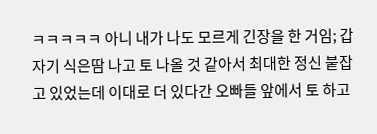ㅋㅋㅋㅋㅋ 아니 내가 나도 모르게 긴장을 한 거임; 갑자기 식은땀 나고 토 나올 것 같아서 최대한 정신 붙잡고 있었는데 이대로 더 있다간 오빠들 앞에서 토 하고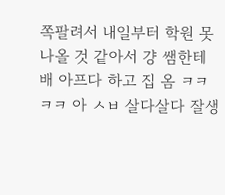쪽팔려서 내일부터 학원 못 나올 것 같아서 걍 쌤한테 배 아프다 하고 집 옴 ㅋㅋㅋㅋ 아 ㅅㅂ 살다살다 잘생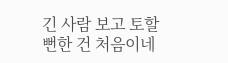긴 사람 보고 토할뻔한 건 처음이네